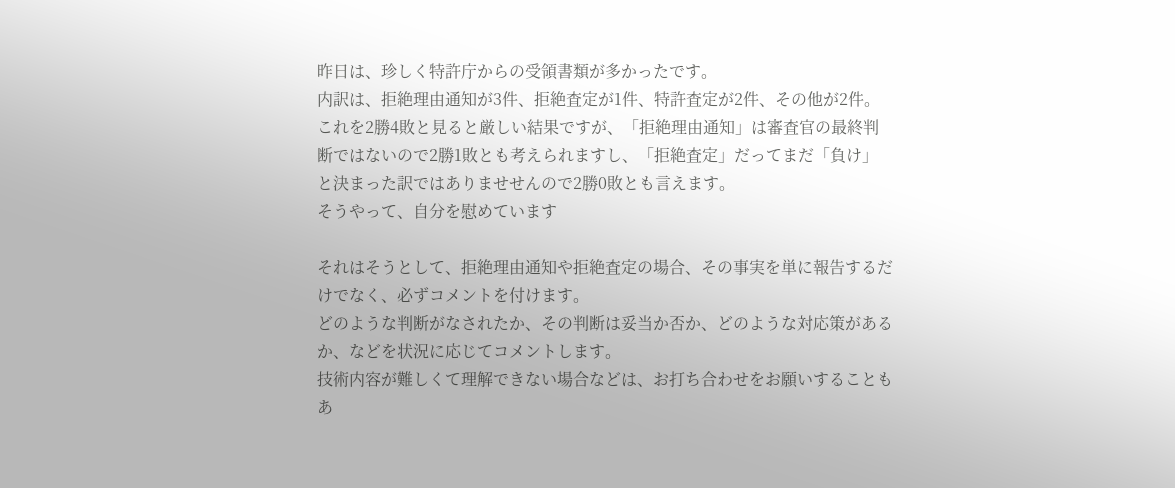昨日は、珍しく特許庁からの受領書類が多かったです。
内訳は、拒絶理由通知が3件、拒絶査定が1件、特許査定が2件、その他が2件。
これを2勝4敗と見ると厳しい結果ですが、「拒絶理由通知」は審査官の最終判断ではないので2勝1敗とも考えられますし、「拒絶査定」だってまだ「負け」と決まった訳ではありませせんので2勝0敗とも言えます。
そうやって、自分を慰めています

それはそうとして、拒絶理由通知や拒絶査定の場合、その事実を単に報告するだけでなく、必ずコメントを付けます。
どのような判断がなされたか、その判断は妥当か否か、どのような対応策があるか、などを状況に応じてコメントします。
技術内容が難しくて理解できない場合などは、お打ち合わせをお願いすることもあ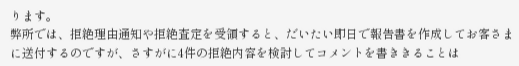ります。
弊所では、拒絶理由通知や拒絶査定を受領すると、だいたい即日で報告書を作成してお客さまに送付するのですが、さすがに4件の拒絶内容を検討してコメントを書ききることは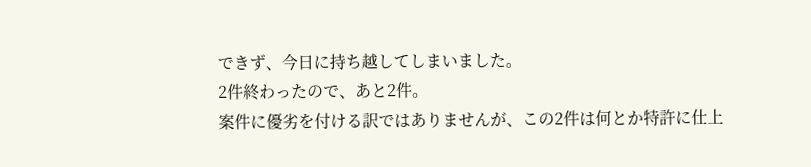できず、今日に持ち越してしまいました。
2件終わったので、あと2件。
案件に優劣を付ける訳ではありませんが、この2件は何とか特許に仕上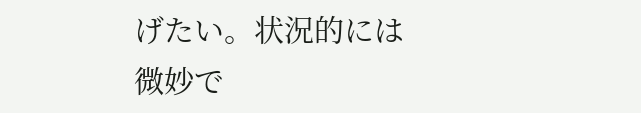げたい。状況的には微妙で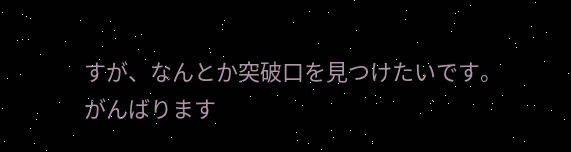すが、なんとか突破口を見つけたいです。
がんばります